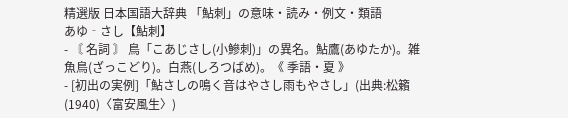精選版 日本国語大辞典 「鮎刺」の意味・読み・例文・類語
あゆ‐さし【鮎刺】
- 〘 名詞 〙 鳥「こあじさし(小鰺刺)」の異名。鮎鷹(あゆたか)。雑魚鳥(ざっこどり)。白燕(しろつばめ)。《 季語・夏 》
- [初出の実例]「鮎さしの鳴く音はやさし雨もやさし」(出典:松籟(1940)〈富安風生〉)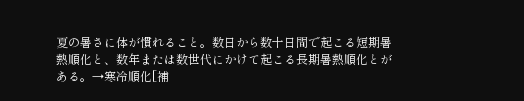夏の暑さに体が慣れること。数日から数十日間で起こる短期暑熱順化と、数年または数世代にかけて起こる長期暑熱順化とがある。→寒冷順化[補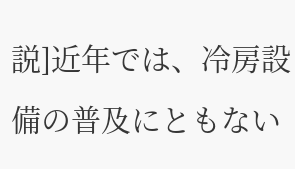説]近年では、冷房設備の普及にともない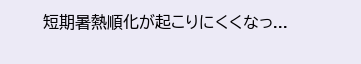短期暑熱順化が起こりにくくなっ...